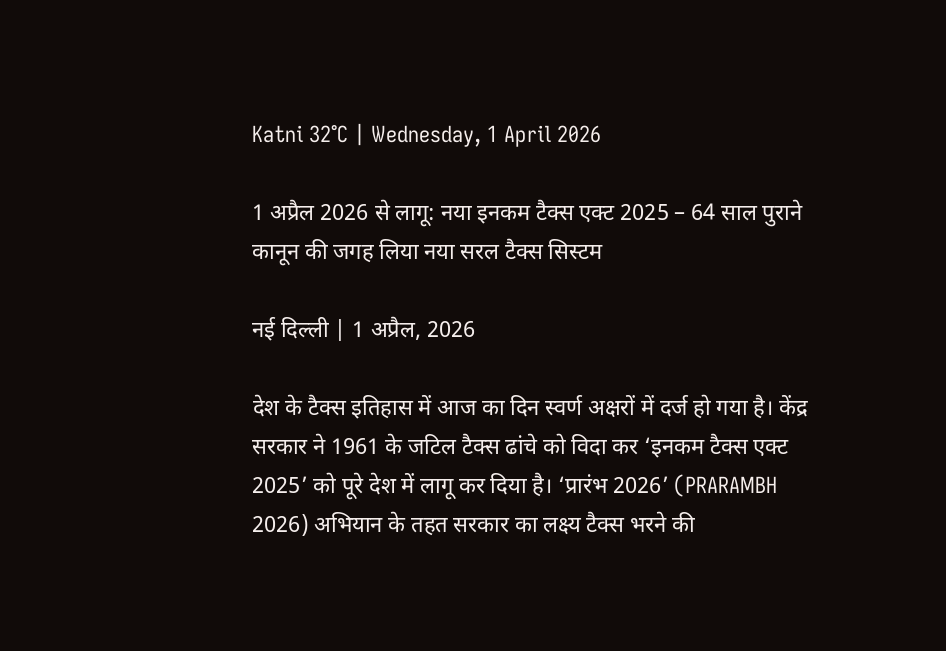Katni 32°C | Wednesday, 1 April 2026

1 अप्रैल 2026 से लागू: नया इनकम टैक्स एक्ट 2025 – 64 साल पुराने कानून की जगह लिया नया सरल टैक्स सिस्टम

नई दिल्ली | 1 अप्रैल, 2026

देश के टैक्स इतिहास में आज का दिन स्वर्ण अक्षरों में दर्ज हो गया है। केंद्र सरकार ने 1961 के जटिल टैक्स ढांचे को विदा कर ‘इनकम टैक्स एक्ट 2025’ को पूरे देश में लागू कर दिया है। ‘प्रारंभ 2026’ (PRARAMBH 2026) अभियान के तहत सरकार का लक्ष्य टैक्स भरने की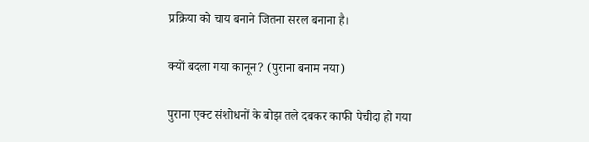प्रक्रिया को चाय बनाने जितना सरल बनाना है।

क्यों बदला गया कानून? (पुराना बनाम नया)

पुराना एक्ट संशोधनों के बोझ तले दबकर काफी पेचीदा हो गया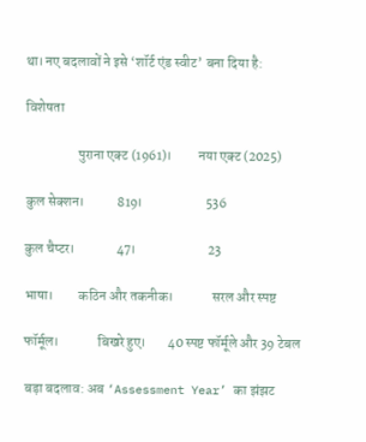था। नए बदलावों ने इसे ‘शॉर्ट एंड स्वीट’ बना दिया है:

विशेषता

                   पुराना एक्ट (1961)।          नया एक्ट (2025)

कुल सेक्शन।            819।                       536

कुल चैप्टर।               47।                          23

भाषा।         कठिन और तकनीक।              सरल और स्पष्ट

फॉर्मूल।              बिखरे हुए।        40 स्पष्ट फॉर्मूले और 39 टेबल

बड़ा बदलाव: अब ‘Assessment Year’ का झंझट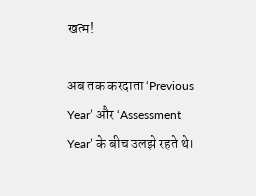खत्म!

अब तक करदाता ‘Previous Year’ और ‘Assessment Year’ के बीच उलझे रहते थे।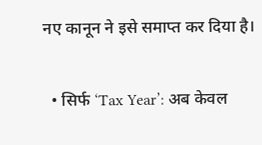नए कानून ने इसे समाप्त कर दिया है।

  • सिर्फ ‘Tax Year’: अब केवल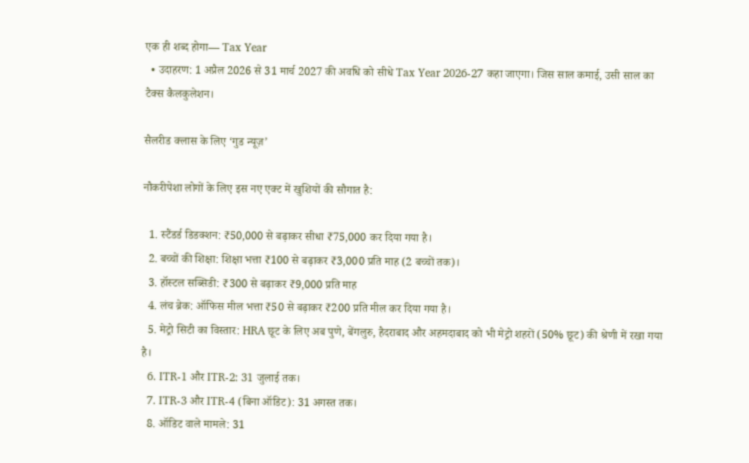एक ही शब्द होगा— Tax Year
  • उदाहरण: 1 अप्रैल 2026 से 31 मार्च 2027 की अवधि को सीधे Tax Year 2026-27 कहा जाएगा। जिस साल कमाई, उसी साल का टैक्स कैलकुलेशन।

सैलरीड क्लास के लिए ‘गुड न्यूज़’

नौकरीपेशा लोगों के लिए इस नए एक्ट में खुशियों की सौगात है:

  1. स्टैंडर्ड डिडक्शन: ₹50,000 से बढ़ाकर सीधा ₹75,000 कर दिया गया है।
  2. बच्चों की शिक्षा: शिक्षा भत्ता ₹100 से बढ़ाकर ₹3,000 प्रति माह (2 बच्चों तक)।
  3. हॉस्टल सब्सिडी: ₹300 से बढ़ाकर ₹9,000 प्रति माह
  4. लंच ब्रेक: ऑफिस मील भत्ता ₹50 से बढ़ाकर ₹200 प्रति मील कर दिया गया है।
  5. मेट्रो सिटी का विस्तार: HRA छूट के लिए अब पुणे, बेंगलुरु, हैदराबाद और अहमदाबाद को भी मेट्रो शहरों (50% छूट) की श्रेणी में रखा गया है।
  6. ITR-1 और ITR-2: 31 जुलाई तक।
  7. ITR-3 और ITR-4 (बिना ऑडिट): 31 अगस्त तक।
  8. ऑडिट वाले मामले: 31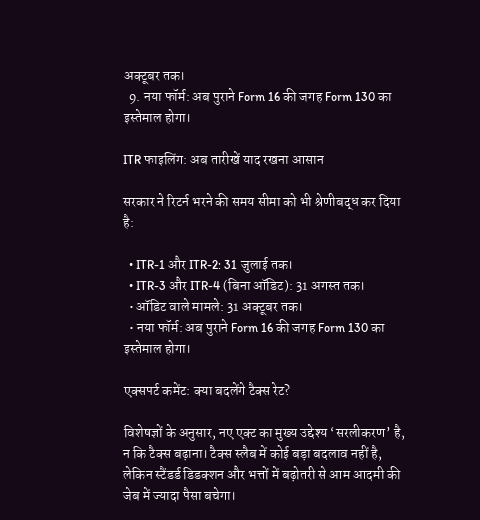अक्टूबर तक।
  9. नया फॉर्म: अब पुराने Form 16 की जगह Form 130 का इस्तेमाल होगा।

ITR फाइलिंग: अब तारीखें याद रखना आसान

सरकार ने रिटर्न भरने की समय सीमा को भी श्रेणीबद्ध कर दिया है:

  • ITR-1 और ITR-2: 31 जुलाई तक।
  • ITR-3 और ITR-4 (बिना ऑडिट): 31 अगस्त तक।
  • ऑडिट वाले मामले: 31 अक्टूबर तक।
  • नया फॉर्म: अब पुराने Form 16 की जगह Form 130 का इस्तेमाल होगा।

एक्सपर्ट कमेंट: क्या बदलेंगे टैक्स रेट?

विशेषज्ञों के अनुसार, नए एक्ट का मुख्य उद्देश्य ‘सरलीकरण’ है, न कि टैक्स बढ़ाना। टैक्स स्लैब में कोई बड़ा बदलाव नहीं है, लेकिन स्टैंडर्ड डिडक्शन और भत्तों में बढ़ोतरी से आम आदमी की जेब में ज्यादा पैसा बचेगा।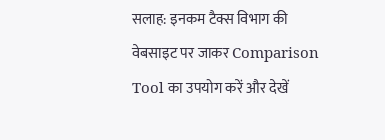सलाह: इनकम टैक्स विभाग की वेबसाइट पर जाकर Comparison Tool का उपयोग करें और देखें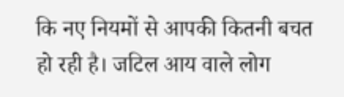कि नए नियमों से आपकी कितनी बचत हो रही है। जटिल आय वाले लोग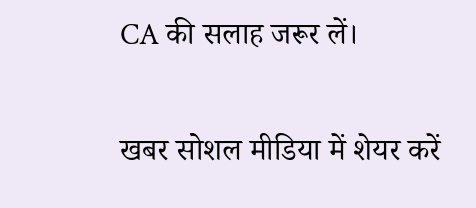CA की सलाह जरूर लें।

खबर सोशल मीडिया में शेयर करें